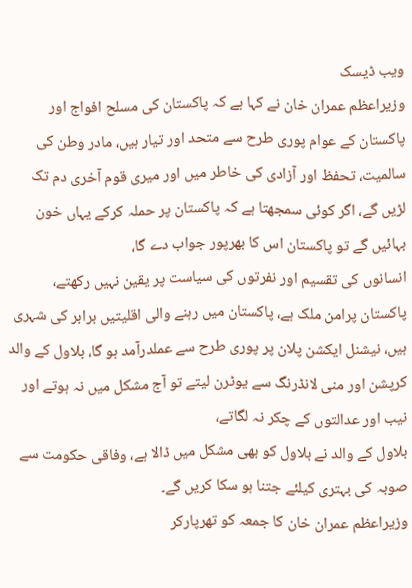ویب ڈیسک
وزیراعظم عمران خان نے کہا ہے کہ پاکستان کی مسلح افواج اور پاکستان کے عوام پوری طرح سے متحد اور تیار ہیں، مادر وطن کی سالمیت، تحفظ اور آزادی کی خاطر میں اور میری قوم آخری دم تک لڑیں گے، اگر کوئی سمجھتا ہے کہ پاکستان پر حملہ کرکے یہاں خون بہائیں گے تو پاکستان اس کا بھرپور جواب دے گا،
انسانوں کی تقسیم اور نفرتوں کی سیاست پر یقین نہیں رکھتے، پاکستان پرامن ملک ہے، پاکستان میں رہنے والی اقلیتیں برابر کی شہری ہیں، نیشنل ایکشن پلان پر پوری طرح سے عملدرآمد ہو گا، بلاول کے والد کرپشن اور منی لانڈرنگ سے یوٹرن لیتے تو آج مشکل میں نہ ہوتے اور نیب اور عدالتوں کے چکر نہ لگاتے،
بلاول کے والد نے بلاول کو بھی مشکل میں ڈالا ہے، وفاقی حکومت سے صوبہ کی بہتری کیلئے جتنا ہو سکا کریں گے۔
وزیراعظم عمران خان کا جمعہ کو تھرپارکر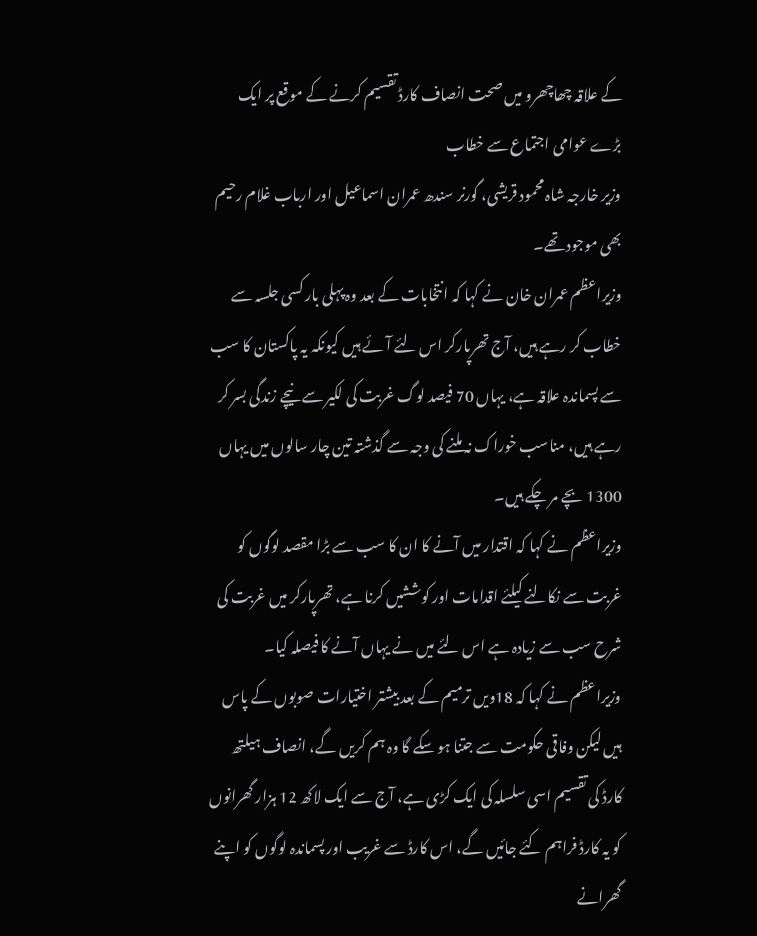کے علاقہ چھاچھرو میں صحت انصاف کارڈ تقسیم کرنے کے موقع پر ایک بڑے عوامی اجتماع سے خطاب
وزیر خارجہ شاہ محمود قریشی، گورنر سندھ عمران اسماعیل اور ارباب غلام رحیم بھی موجود تھے۔
وزیراعظم عمران خان نے کہا کہ انتخابات کے بعد وہ پہلی بار کسی جلسہ سے خطاب کر رہے ہیں، آج تھرپارکر اس لئے آئے ہیں کیونکہ یہ پاکستان کا سب سے پسماندہ علاقہ ہے، یہاں 70 فیصد لوگ غربت کی لکیر سے نیچے زندگی بسر کر رہے ہیں، مناسب خوراک نہ ملنے کی وجہ سے گذشتہ تین چار سالوں میں یہاں 1300 بچے مر چکے ہیں۔
وزیراعظم نے کہا کہ اقتدار میں آنے کا ان کا سب سے بڑا مقصد لوگوں کو غربت سے نکالنے کیلئے اقدامات اور کوششیں کرنا ہے، تھرپارکر میں غربت کی شرح سب سے زیادہ ہے اس لئے میں نے یہاں آنے کا فیصلہ کیا۔
وزیراعظم نے کہا کہ 18ویں ترمیم کے بعد بیشتر اختیارات صوبوں کے پاس ہیں لیکن وفاقی حکومت سے جتنا ہو سکے گا وہ ہم کریں گے، انصاف ہیلتھ کارڈ کی تقسیم اسی سلسلہ کی ایک کڑی ہے، آج سے ایک لاکھ 12 ہزار گھرانوں کو یہ کارڈ فراہم کئے جائیں گے، اس کارڈ سے غریب اور پسماندہ لوگوں کو اپنے گھرانے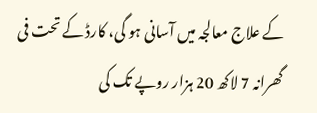کے علاج معالجہ میں آسانی ہو گی، کارڈ کے تحت فی گھرانہ 7 لاکھ 20 ہزار روپے تک کی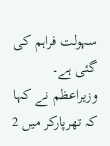سہولت فراہم کی گئی ہے۔
وزیراعظم نے کہا کہ تھرپارکر میں 2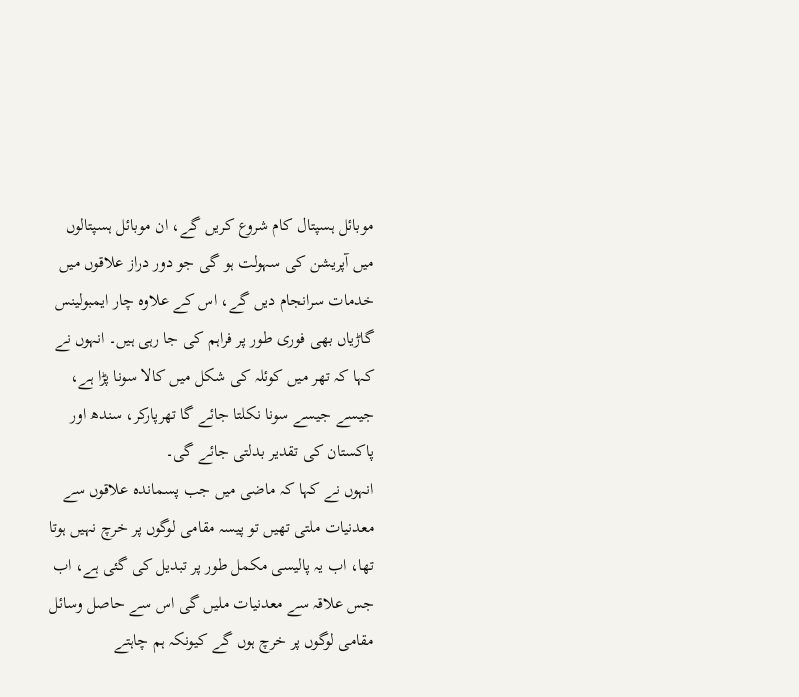موبائل ہسپتال کام شروع کریں گے، ان موبائل ہسپتالوں میں آپریشن کی سہولت ہو گی جو دور دراز علاقوں میں خدمات سرانجام دیں گے، اس کے علاوہ چار ایمبولینس گاڑیاں بھی فوری طور پر فراہم کی جا رہی ہیں۔ انہوں نے کہا کہ تھر میں کوئلہ کی شکل میں کالا سونا پڑا ہے، جیسے جیسے سونا نکلتا جائے گا تھرپارکر، سندھ اور پاکستان کی تقدیر بدلتی جائے گی۔
انہوں نے کہا کہ ماضی میں جب پسماندہ علاقوں سے معدنیات ملتی تھیں تو پیسہ مقامی لوگوں پر خرچ نہیں ہوتا تھا، اب یہ پالیسی مکمل طور پر تبدیل کی گئی ہے، اب جس علاقہ سے معدنیات ملیں گی اس سے حاصل وسائل مقامی لوگوں پر خرچ ہوں گے کیونکہ ہم چاہتے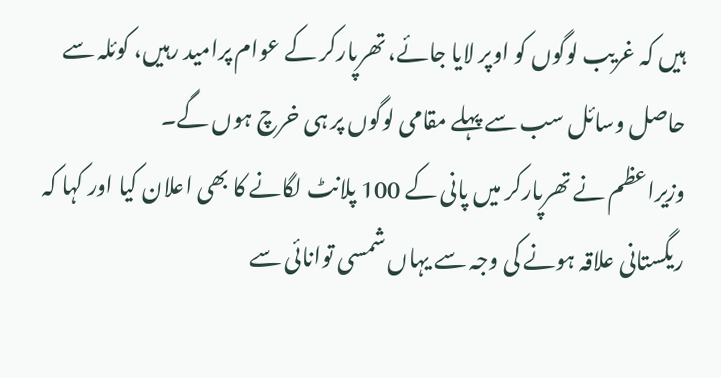ہیں کہ غریب لوگوں کو اوپر لایا جائے، تھرپارکر کے عوام پرامید رہیں، کوئلہ سے حاصل وسائل سب سے پہلے مقامی لوگوں پر ہی خرچ ہوں گے۔
وزیراعظم نے تھرپارکر میں پانی کے 100 پلانٹ لگانے کا بھی اعلان کیا اور کہا کہ ریگستانی علاقہ ہونے کی وجہ سے یہاں شمسی توانائی سے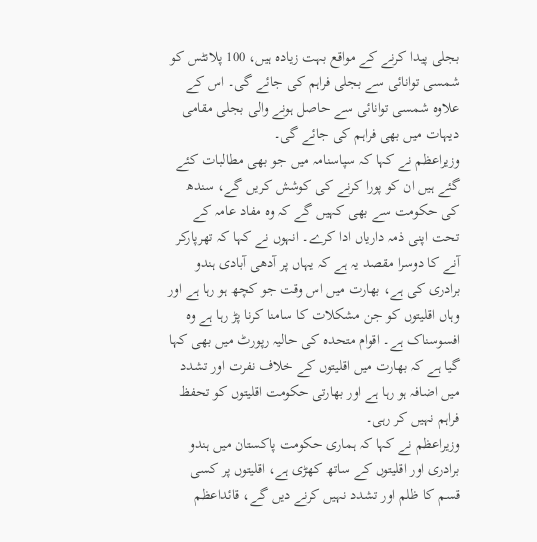بجلی پیدا کرنے کے مواقع بہت زیادہ ہیں، 100 پلانٹس کو شمسی توانائی سے بجلی فراہم کی جائے گی۔ اس کے علاوہ شمسی توانائی سے حاصل ہونے والی بجلی مقامی دیہات میں بھی فراہم کی جائے گی۔
وزیراعظم نے کہا کہ سپاسنامہ میں جو بھی مطالبات کئے گئے ہیں ان کو پورا کرنے کی کوشش کریں گے، سندھ کی حکومت سے بھی کہیں گے کہ وہ مفاد عامہ کے تحت اپنی ذمہ داریاں ادا کرے۔ انہوں نے کہا کہ تھرپارکر آنے کا دوسرا مقصد یہ ہے کہ یہاں پر آدھی آبادی ہندو برادری کی ہے، بھارت میں اس وقت جو کچھ ہو رہا ہے اور وہاں اقلیتوں کو جن مشکلات کا سامنا کرنا پڑ رہا ہے وہ افسوسناک ہے۔ اقوام متحدہ کی حالیہ رپورٹ میں بھی کہا گیا ہے کہ بھارت میں اقلیتوں کے خلاف نفرت اور تشدد میں اضافہ ہو رہا ہے اور بھارتی حکومت اقلیتوں کو تحفظ فراہم نہیں کر رہی۔
وزیراعظم نے کہا کہ ہماری حکومت پاکستان میں ہندو برادری اور اقلیتوں کے ساتھ کھڑی ہے، اقلیتوں پر کسی قسم کا ظلم اور تشدد نہیں کرنے دیں گے، قائداعظم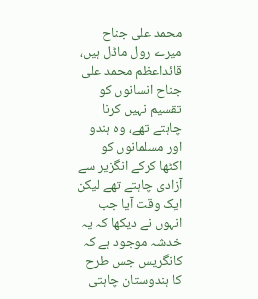محمد علی جناح میرے رول ماڈل ہیں،
قائداعظم محمد علی جناح انسانوں کو تقسیم نہیں کرنا چاہتے تھے، وہ ہندو اور مسلمانوں کو اکٹھا کرکے انگزیر سے آزادی چاہتے تھے لیکن ایک وقت آیا جب انہوں نے دیکھا کہ یہ خدشہ موجود ہے کہ کانگریس جس طرح کا ہندوستان چاہتی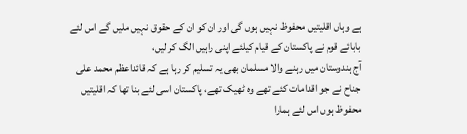ہے وہاں اقلیتیں محفوظ نہیں ہوں گی اور ان کو ان کے حقوق نہیں ملیں گے اس لئے بابائے قوم نے پاکستان کے قیام کیلئے اپنی راہیں الگ کر لیں،
آج ہندوستان میں رہنے والا مسلمان بھی یہ تسلیم کر رہا ہے کہ قائداعظم محمد علی جناح نے جو اقدامات کئے تھے وہ ٹھیک تھے، پاکستان اسی لئے بنا تھا کہ اقلیتیں محفوظ ہوں اس لئے ہمارا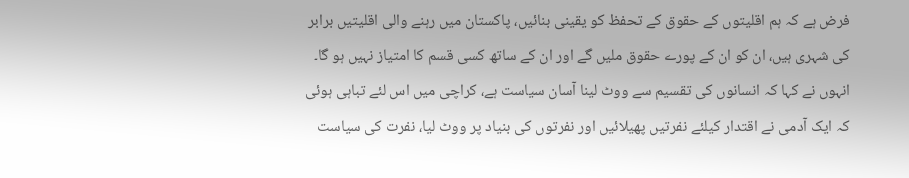فرض ہے کہ ہم اقلیتوں کے حقوق کے تحفظ کو یقینی بنائیں، پاکستان میں رہنے والی اقلیتیں برابر کی شہری ہیں، ان کو ان کے پورے حقوق ملیں گے اور ان کے ساتھ کسی قسم کا امتیاز نہیں ہو گا۔
انہوں نے کہا کہ انسانوں کی تقسیم سے ووٹ لینا آسان سیاست ہے، کراچی میں اس لئے تباہی ہوئی کہ ایک آدمی نے اقتدار کیلئے نفرتیں پھیلائیں اور نفرتوں کی بنیاد پر ووٹ لیا، نفرت کی سیاست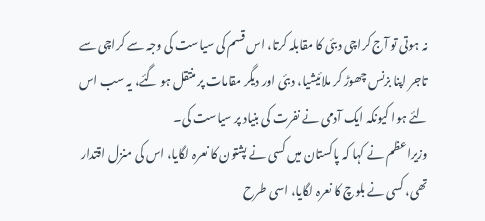نہ ہوتی تو آج کراچی دبئی کا مقابلہ کرتا، اس قسم کی سیاست کی وجہ سے کراچی سے تاجر اپنا بزنس چھوڑ کر ملائیشیا، دبئی اور دیگر مقامات پر منتقل ہو گئے، یہ سب اس لئے ہوا کیونکہ ایک آدمی نے نفرت کی بنیاد پر سیاست کی۔
وزیراعظم نے کہا کہ پاکستان میں کسی نے پشتون کا نعرہ لگایا، اس کی منزل اقتدار تھی، کسی نے بلوچ کا نعرہ لگایا، اسی طرح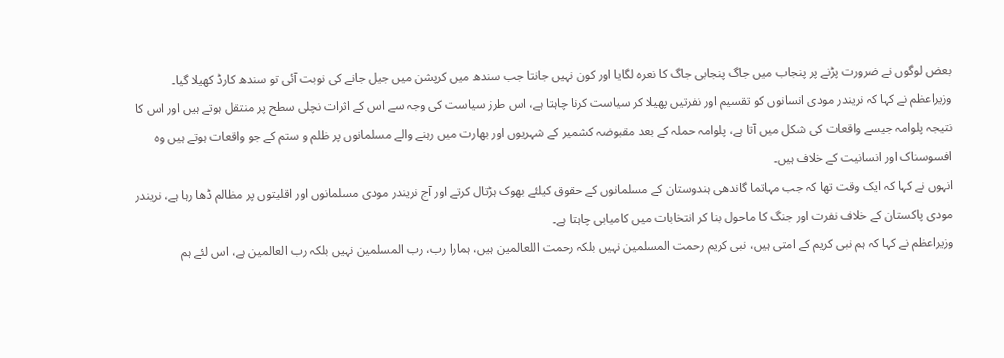بعض لوگوں نے ضرورت پڑنے پر پنجاب میں جاگ پنجابی جاگ کا نعرہ لگایا اور کون نہیں جانتا جب سندھ میں کرپشن میں جیل جانے کی نوبت آئی تو سندھ کارڈ کھیلا گیا۔
وزیراعظم نے کہا کہ نریندر مودی انسانوں کو تقسیم اور نفرتیں پھیلا کر سیاست کرنا چاہتا ہے، اس طرز سیاست کی وجہ سے اس کے اثرات نچلی سطح پر منتقل ہوتے ہیں اور اس کا نتیجہ پلوامہ جیسے واقعات کی شکل میں آتا ہے، پلوامہ حملہ کے بعد مقبوضہ کشمیر کے شہریوں اور بھارت میں رہنے والے مسلمانوں پر ظلم و ستم کے جو واقعات ہوتے ہیں وہ افسوسناک اور انسانیت کے خلاف ہیں۔
انہوں نے کہا کہ ایک وقت تھا کہ جب مہاتما گاندھی ہندوستان کے مسلمانوں کے حقوق کیلئے بھوک ہڑتال کرتے اور آج نریندر مودی مسلمانوں اور اقلیتوں پر مظالم ڈھا رہا ہے، نریندر مودی پاکستان کے خلاف نفرت اور جنگ کا ماحول بنا کر انتخابات میں کامیابی چاہتا ہے۔
وزیراعظم نے کہا کہ ہم نبی کریم کے امتی ہیں، نبی کریم رحمت المسلمین نہیں بلکہ رحمت اللعالمین ہیں، ہمارا رب، رب المسلمین نہیں بلکہ رب العالمین ہے، اس لئے ہم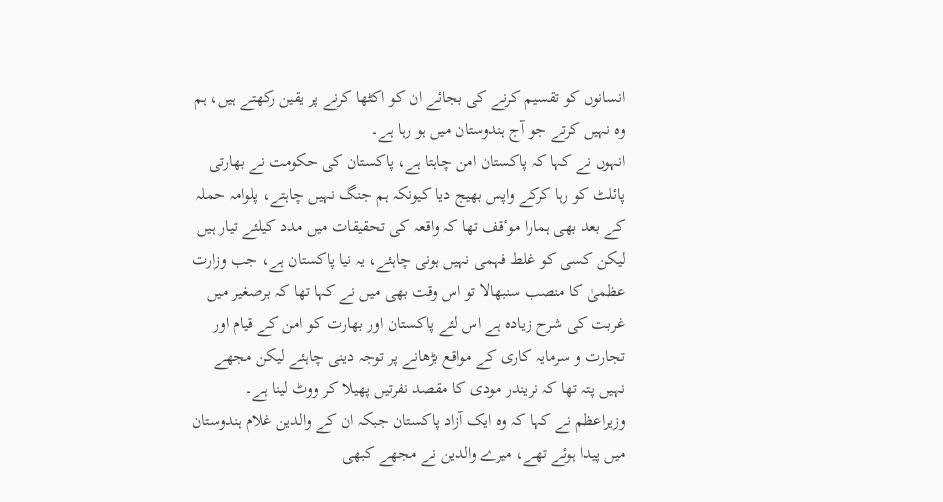انسانوں کو تقسیم کرنے کی بجائے ان کو اکٹھا کرنے پر یقین رکھتے ہیں، ہم وہ نہیں کرتے جو آج ہندوستان میں ہو رہا ہے۔
انہوں نے کہا کہ پاکستان امن چاہتا ہے، پاکستان کی حکومت نے بھارتی پائلٹ کو رہا کرکے واپس بھیج دیا کیونکہ ہم جنگ نہیں چاہتے، پلوامہ حملہ کے بعد بھی ہمارا موٴقف تھا کہ واقعہ کی تحقیقات میں مدد کیلئے تیار ہیں لیکن کسی کو غلط فہمی نہیں ہونی چاہئے، یہ نیا پاکستان ہے، جب وزارت عظمیٰ کا منصب سنبھالا تو اس وقت بھی میں نے کہا تھا کہ برصغیر میں غربت کی شرح زیادہ ہے اس لئے پاکستان اور بھارت کو امن کے قیام اور تجارت و سرمایہ کاری کے مواقع بڑھانے پر توجہ دینی چاہئے لیکن مجھے نہیں پتہ تھا کہ نریندر مودی کا مقصد نفرتیں پھیلا کر ووٹ لینا ہے۔
وزیراعظم نے کہا کہ وہ ایک آزاد پاکستان جبکہ ان کے والدین غلام ہندوستان میں پیدا ہوئے تھے، میرے والدین نے مجھے کبھی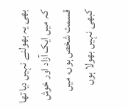بھی یہ بھولنے نہیں دیا تھا کہ میں ایک آزاد اور خوش قسمت شخص ہوں، میں کبھی نہیں بھولا ہوں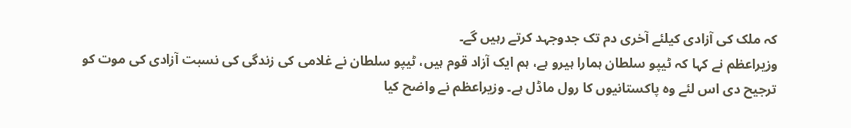کہ ملک کی آزادی کیلئے آخری دم تک جدوجہد کرتے رہیں گے۔
وزیراعظم نے کہا کہ ٹیپو سلطان ہمارا ہیرو ہے، ہم ایک آزاد قوم ہیں، ٹیپو سلطان نے غلامی کی زندگی کی نسبت آزادی کی موت کو ترجیح دی اس لئے وہ پاکستانیوں کا رول ماڈل ہے۔ وزیراعظم نے واضح کیا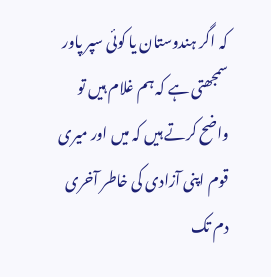کہ اگر ہندوستان یا کوئی سپر پاور سمجھتی ہے کہ ہم غلام ہیں تو واضح کرتے ہیں کہ میں اور میری قوم اپنی آزادی کی خاطر آخری دم تک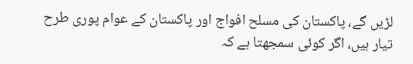لڑیں گے، پاکستان کی مسلح افواج اور پاکستان کے عوام پوری طرح تیار ہیں، اگر کوئی سمجھتا ہے کہ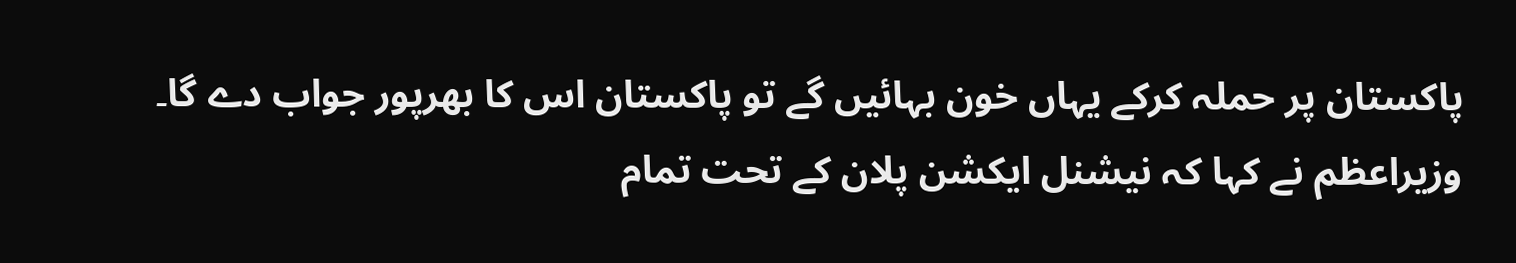پاکستان پر حملہ کرکے یہاں خون بہائیں گے تو پاکستان اس کا بھرپور جواب دے گا۔
وزیراعظم نے کہا کہ نیشنل ایکشن پلان کے تحت تمام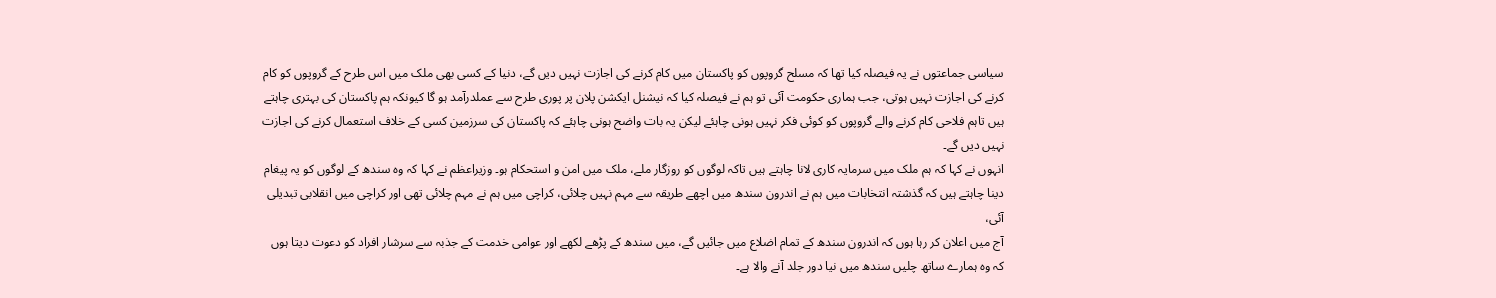سیاسی جماعتوں نے یہ فیصلہ کیا تھا کہ مسلح گروپوں کو پاکستان میں کام کرنے کی اجازت نہیں دیں گے، دنیا کے کسی بھی ملک میں اس طرح کے گروپوں کو کام کرنے کی اجازت نہیں ہوتی، جب ہماری حکومت آئی تو ہم نے فیصلہ کیا کہ نیشنل ایکشن پلان پر پوری طرح سے عملدرآمد ہو گا کیونکہ ہم پاکستان کی بہتری چاہتے ہیں تاہم فلاحی کام کرنے والے گروپوں کو کوئی فکر نہیں ہونی چاہئے لیکن یہ بات واضح ہونی چاہئے کہ پاکستان کی سرزمین کسی کے خلاف استعمال کرنے کی اجازت نہیں دیں گے۔
انہوں نے کہا کہ ہم ملک میں سرمایہ کاری لانا چاہتے ہیں تاکہ لوگوں کو روزگار ملے، ملک میں امن و استحکام ہو۔ وزیراعظم نے کہا کہ وہ سندھ کے لوگوں کو یہ پیغام دینا چاہتے ہیں کہ گذشتہ انتخابات میں ہم نے اندرون سندھ میں اچھے طریقہ سے مہم نہیں چلائی، کراچی میں ہم نے مہم چلائی تھی اور کراچی میں انقلابی تبدیلی آئی،
آج میں اعلان کر رہا ہوں کہ اندرون سندھ کے تمام اضلاع میں جائیں گے، میں سندھ کے پڑھے لکھے اور عوامی خدمت کے جذبہ سے سرشار افراد کو دعوت دیتا ہوں کہ وہ ہمارے ساتھ چلیں سندھ میں نیا دور جلد آنے والا ہے۔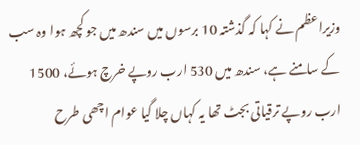وزیراعظم نے کہا کہ گذشتہ 10 برسوں میں سندھ میں جو کچھ ہوا وہ سب کے سامنے ہے، سندھ میں 530 ارب روپے خرچ ہوئے، 1500 ارب روپے ترقیاتی بجٹ تھا یہ کہاں چلا گیا عوام اچھی طرح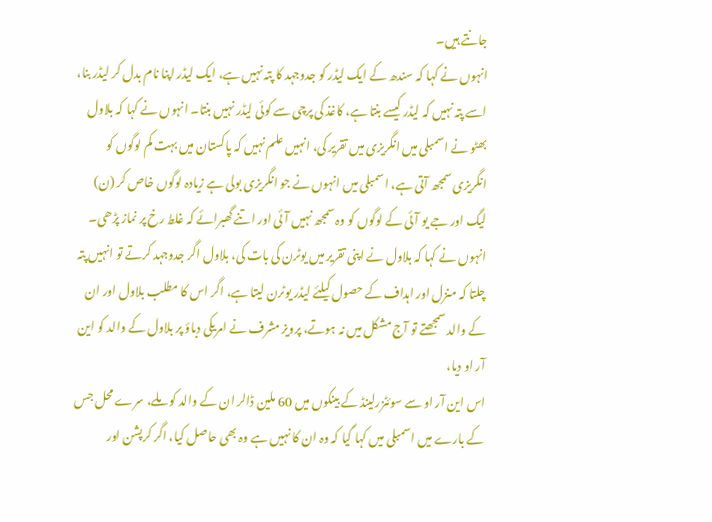جانتے ہیں۔
انہوں نے کہا کہ سندھ کے ایک لیڈر کو جدوجہد کا پتہ نہیں ہے، ایک لیڈر اپنا نام بدل کر لیڈر بنا، اسے پتہ نہیں کہ لیڈر کیسے بنتا ہے، کاغذ کی پرچی سے کوئی لیڈر نہیں بنتا۔ انہوں نے کہا کہ بلاول بھٹو نے اسمبلی میں انگریزی میں تقریر کی، انہیں علم نہیں کہ پاکستان میں بہت کم لوگوں کو انگریزی سمجھ آتی ہے، اسمبلی میں انہوں نے جو انگریزی بولی ہے زیادہ لوگوں خاص کر (ن) لیگ اور جے یو آئی کے لوگوں کو وہ سمجھ نہیں آئی اور اتنے گھبرائے کہ غلط رخ پر نماز پڑھی۔
انہوں نے کہا کہ بلاول نے اپنی تقریر میں یوٹرن کی بات کی، بلاول اگر جدوجہد کرتے تو انہیں پتہ چلتا کہ منزل اور اہداف کے حصول کیلئے لیڈر یوٹرن لیتا ہے، اگر اس کا مطلب بلاول اور ان کے والد سمجھتے تو آج مشکل میں نہ ہوتے، پرویز مشرف نے امریکی دباؤ پر بلاول کے والد کو این آر او دیا،
اس این آر او سے سوئٹزرلینڈ کے بینکوں میں 60 ملین ڈالر ان کے والد کو ملے، سرے محل جس کے بارے میں اسمبلی میں کہا گیا کہ وہ ان کا نہیں ہے وہ بھی حاصل کیا، اگر کرپشن اور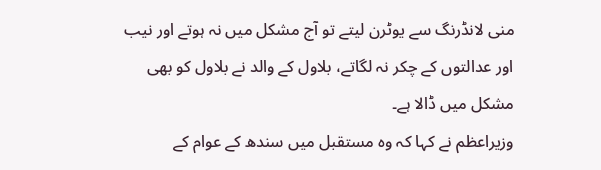منی لانڈرنگ سے یوٹرن لیتے تو آج مشکل میں نہ ہوتے اور نیب اور عدالتوں کے چکر نہ لگاتے، بلاول کے والد نے بلاول کو بھی مشکل میں ڈالا ہے۔
وزیراعظم نے کہا کہ وہ مستقبل میں سندھ کے عوام کے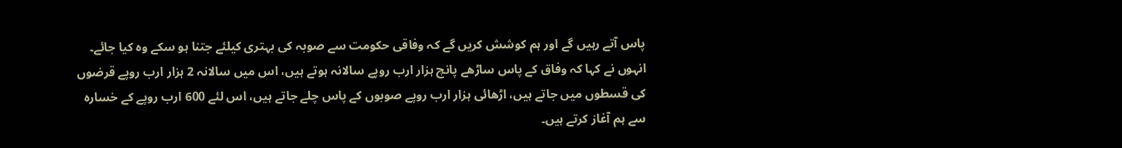پاس آتے رہیں گے اور ہم کوشش کریں گے کہ وفاقی حکومت سے صوبہ کی بہتری کیلئے جتنا ہو سکے وہ کیا جائے۔
انہوں نے کہا کہ وفاق کے پاس ساڑھے پانچ ہزار ارب روپے سالانہ ہوتے ہیں، اس میں سالانہ 2 ہزار ارب روپے قرضوں کی قسطوں میں جاتے ہیں، اڑھائی ہزار ارب روپے صوبوں کے پاس چلے جاتے ہیں، اس لئے 600 ارب روپے کے خسارہ سے ہم آغاز کرتے ہیں۔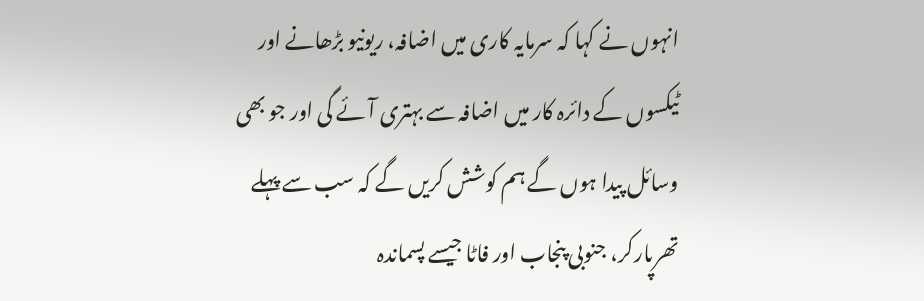انہوں نے کہا کہ سرمایہ کاری میں اضافہ، ریونیو بڑھانے اور ٹیکسوں کے دائرہ کار میں اضافہ سے بہتری آئے گی اور جو بھی وسائل پیدا ہوں گے ہم کوشش کریں گے کہ سب سے پہلے تھرپارکر، جنوبی پنجاب اور فاٹا جیسے پسماندہ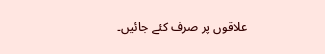علاقوں پر صرف کئے جائیں۔